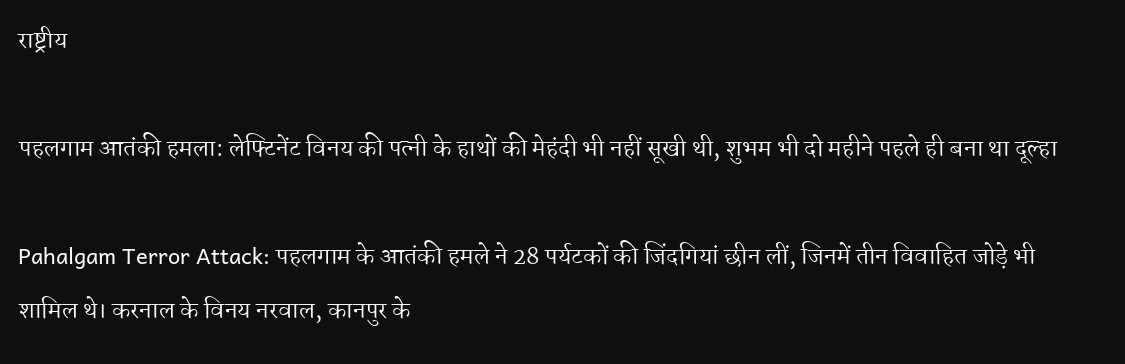राष्ट्रीय

पहलगाम आतंकी हमला: लेफ्टिनेंट विनय की पत्नी के हाथों की मेहंदी भी नहीं सूखी थी, शुभम भी दो महीने पहले ही बना था दूल्हा

Pahalgam Terror Attack: पहलगाम के आतंकी हमले ने 28 पर्यटकों की जिंदगियां छीन लीं, जिनमें तीन विवाहित जोड़े भी शामिल थे। करनाल के विनय नरवाल, कानपुर के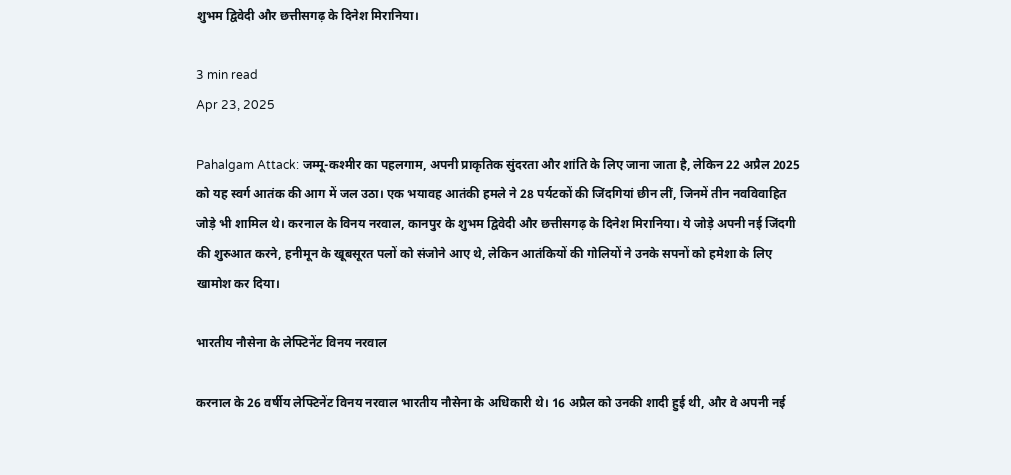शुभम द्विवेदी और छत्तीसगढ़ के दिनेश मिरानिया।

3 min read
Apr 23, 2025

Pahalgam Attack: जम्मू-कश्मीर का पहलगाम, अपनी प्राकृतिक सुंदरता और शांति के लिए जाना जाता है, लेकिन 22 अप्रैल 2025 को यह स्वर्ग आतंक की आग में जल उठा। एक भयावह आतंकी हमले ने 28 पर्यटकों की जिंदगियां छीन लीं, जिनमें तीन नवविवाहित जोड़े भी शामिल थे। करनाल के विनय नरवाल, कानपुर के शुभम द्विवेदी और छत्तीसगढ़ के दिनेश मिरानिया। ये जोड़े अपनी नई जिंदगी की शुरुआत करने, हनीमून के खूबसूरत पलों को संजोने आए थे, लेकिन आतंकियों की गोलियों ने उनके सपनों को हमेशा के लिए खामोश कर दिया।

भारतीय नौसेना के लेफ्टिनेंट विनय नरवाल

करनाल के 26 वर्षीय लेफ्टिनेंट विनय नरवाल भारतीय नौसेना के अधिकारी थे। 16 अप्रैल को उनकी शादी हुई थी, और वे अपनी नई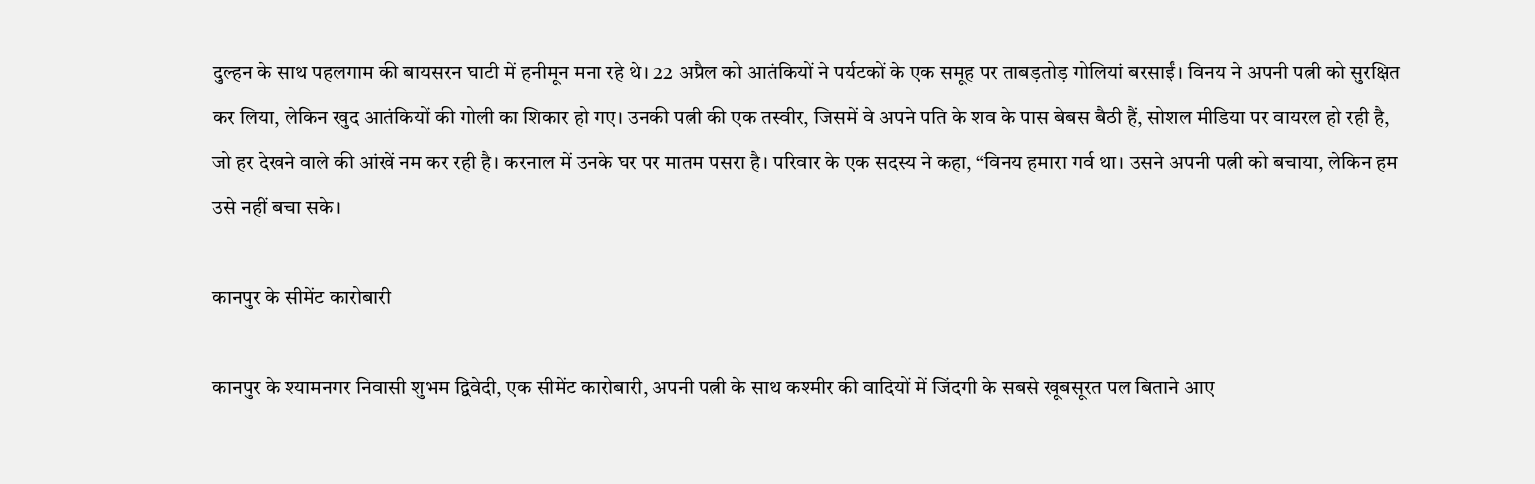दुल्हन के साथ पहलगाम की बायसरन घाटी में हनीमून मना रहे थे। 22 अप्रैल को आतंकियों ने पर्यटकों के एक समूह पर ताबड़तोड़ गोलियां बरसाईं। विनय ने अपनी पत्नी को सुरक्षित कर लिया, लेकिन खुद आतंकियों की गोली का शिकार हो गए। उनकी पत्नी की एक तस्वीर, जिसमें वे अपने पति के शव के पास बेबस बैठी हैं, सोशल मीडिया पर वायरल हो रही है, जो हर देखने वाले की आंखें नम कर रही है। करनाल में उनके घर पर मातम पसरा है। परिवार के एक सदस्य ने कहा, “विनय हमारा गर्व था। उसने अपनी पत्नी को बचाया, लेकिन हम उसे नहीं बचा सके।

कानपुर के सीमेंट कारोबारी

कानपुर के श्यामनगर निवासी शुभम द्विवेदी, एक सीमेंट कारोबारी, अपनी पत्नी के साथ कश्मीर की वादियों में जिंदगी के सबसे खूबसूरत पल बिताने आए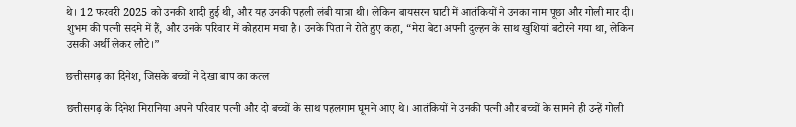थे। 12 फरवरी 2025 को उनकी शादी हुई थी, और यह उनकी पहली लंबी यात्रा थी। लेकिन बायसरन घाटी में आतंकियों ने उनका नाम पूछा और गोली मार दी। शुभम की पत्नी सदमे में हैं, और उनके परिवार में कोहराम मचा है। उनके पिता ने रोते हुए कहा, “मेरा बेटा अपनी दुल्हन के साथ खुशियां बटोरने गया था, लेकिन उसकी अर्थी लेकर लौटे।”

छत्तीसगढ़ का दिनेश, जिसके बच्चों ने देखा बाप का कत्ल

छत्तीसगढ़ के दिनेश मिरानिया अपने परिवार पत्नी और दो बच्चों के साथ पहलगाम घूमने आए थे। आतंकियों ने उनकी पत्नी और बच्चों के सामने ही उन्हें गोली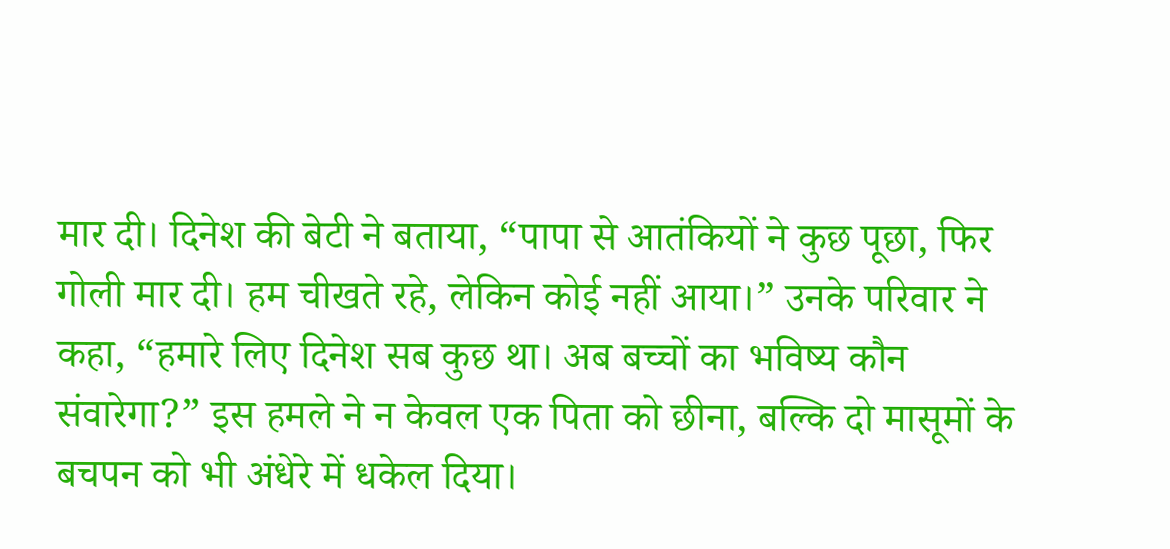मार दी। दिनेश की बेटी ने बताया, “पापा से आतंकियों ने कुछ पूछा, फिर गोली मार दी। हम चीखते रहे, लेकिन कोई नहीं आया।” उनके परिवार ने कहा, “हमारे लिए दिनेश सब कुछ था। अब बच्चों का भविष्य कौन संवारेगा?” इस हमले ने न केवल एक पिता को छीना, बल्कि दो मासूमों के बचपन को भी अंधेरे में धकेल दिया।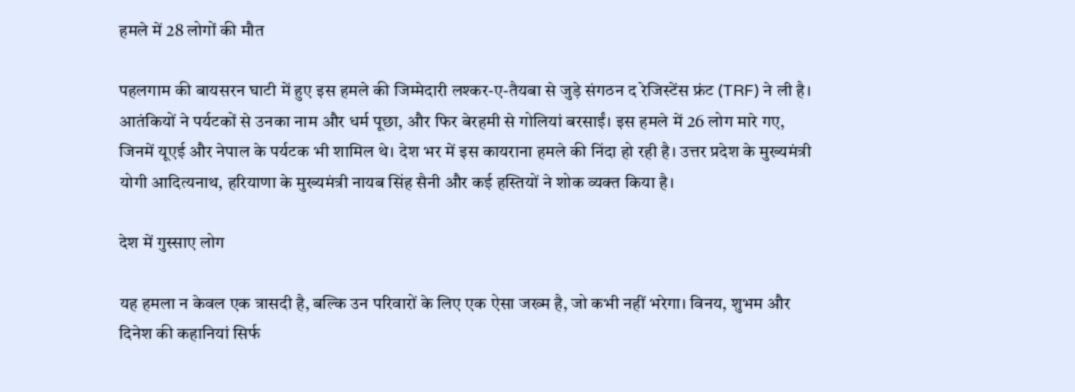हमले में 28 लोगों की मौत

पहलगाम की बायसरन घाटी में हुए इस हमले की जिम्मेदारी लश्कर-ए-तैयबा से जुड़े संगठन द रेजिस्टेंस फ्रंट (TRF) ने ली है। आतंकियों ने पर्यटकों से उनका नाम और धर्म पूछा, और फिर बेरहमी से गोलियां बरसाईं। इस हमले में 26 लोग मारे गए, जिनमें यूएई और नेपाल के पर्यटक भी शामिल थे। देश भर में इस कायराना हमले की निंदा हो रही है। उत्तर प्रदेश के मुख्यमंत्री योगी आदित्यनाथ, हरियाणा के मुख्यमंत्री नायब सिंह सैनी और कई हस्तियों ने शोक व्यक्त किया है।

देश में गुस्साए लोग

यह हमला न केवल एक त्रासदी है, बल्कि उन परिवारों के लिए एक ऐसा जख्म है, जो कभी नहीं भरेगा। विनय, शुभम और दिनेश की कहानियां सिर्फ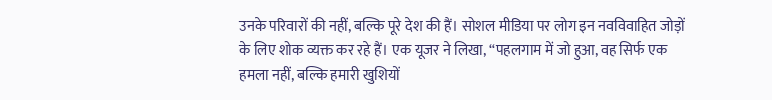उनके परिवारों की नहीं, बल्कि पूरे देश की हैं। सोशल मीडिया पर लोग इन नवविवाहित जोड़ों के लिए शोक व्यक्त कर रहे हैं। एक यूजर ने लिखा, “पहलगाम में जो हुआ, वह सिर्फ एक हमला नहीं, बल्कि हमारी खुशियों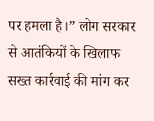पर हमला है।” लोग सरकार से आतंकियों के खिलाफ सख्त कार्रवाई की मांग कर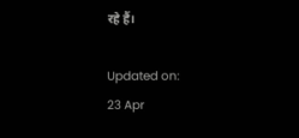रहे हैं।

Updated on:
23 Apr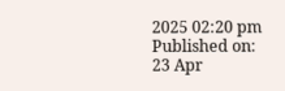2025 02:20 pm
Published on:
23 Apr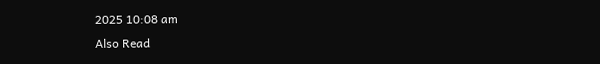2025 10:08 am
Also Read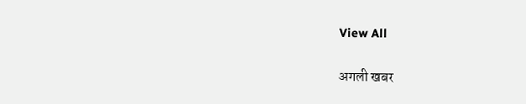View All

अगली खबर